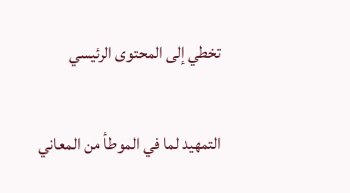تخطي إلى المحتوى الرئيسي

التمهيد لما في الموطأ من المعاني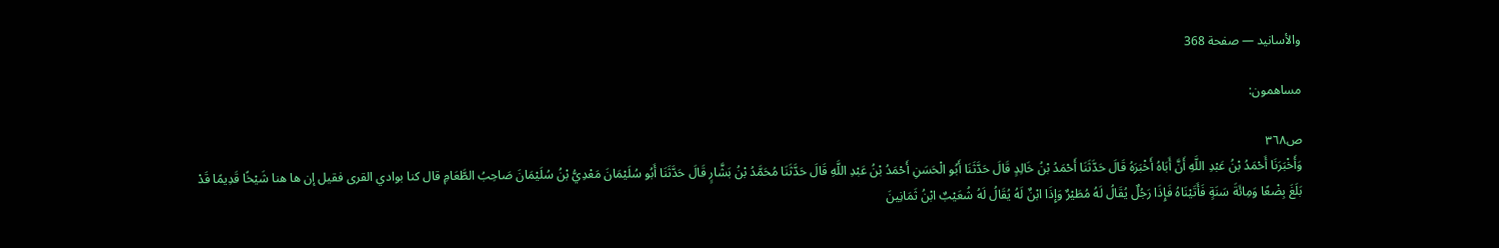والأسانيد — صفحة 368

مساهمون:

ص٣٦٨
وَأَخْبَرَنَا أَحْمَدُ بْنُ عَبْدِ اللَّهِ أَنَّ أَبَاهُ أَخْبَرَهُ قَالَ حَدَّثَنَا أَحْمَدُ بْنُ خَالِدٍ قَالَ حَدَّثَنَا أَبُو الْحَسَنِ أَحْمَدُ بْنُ عَبْدِ اللَّهِ قَالَ حَدَّثَنَا مُحَمَّدُ بْنُ بَشَّارٍ قَالَ حَدَّثَنَا أَبُو سُلَيْمَانَ مَعْدِيُّ بْنُ سُلَيْمَانَ صَاحِبُ الطَّعَامِ قال كنا بوادي القرى فقيل إن ها هنا شَيْخًا قَدِيمًا قَدْ بَلَغَ بِضْعًا وَمِائَةَ سَنَةٍ فَأَتَيْنَاهُ فَإِذَا رَجُلٌ يُقَالُ لَهُ مُطَيْرٌ وَإِذَا ابْنٌ لَهُ يُقَالُ لَهُ شُعَيْبٌ ابْنُ ثَمَانِينَ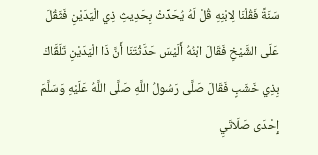سَنَةً فَقُلْنَا لِابْنِهِ قُلْ لَهُ يُحَدِّثْ بِحَدِيثِ ذِي الْيَدَيْنِ فَثَقُلَ عَلَى الشَّيْخِ فَقَالَ ابْنُهُ أَلَيْسَ حَدَّثْتَنَا أَنَّ ذَا الْيَدَيْنِ تَلَقَّاكَ بِذِي خَشَبٍ فَقَالَ صَلَّى رَسُولُ اللَّهِ صَلَّى اللَّهُ عَلَيْهِ وَسَلَّمَ إِحْدَى صَلَاتَيِ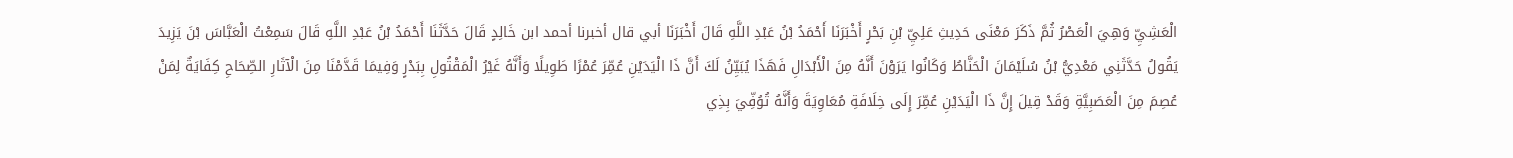الْعَشِيِّ وَهِيَ الْعَصْرُ ثُمَّ ذَكَرَ مَعْنَى حَدِيثِ عَلِيِّ بْنِ بَحْرٍ أَخْبَرَنَا أَحْمَدُ بْنُ عَبْدِ اللَّهِ قَالَ أَخْبَرَنَا أبي قال أخبرنا أحمد ابن خَالِدٍ قَالَ حَدَّثَنَا أَحْمَدُ بْنُ عَبْدِ اللَّهِ قَالَ سَمِعْتُ الْعَبَّاسَ بْنَ يَزِيدَ يَقُولُ حَدَّثَنِي مَعْدِيُّ بْنُ سُلَيْمَانَ الْحَنَّاطُ وَكَانُوا يَرَوْنَ أَنَّهُ مِنَ الْأَبْدَالِ فَهَذَا يُبَيِّنُ لَكَ أَنَّ ذَا الْيَدَيْنِ عُمِّرَ عُمْرًا طَوِيلًا وَأَنَّهُ غَيْرُ الْمَقْتُولِ بِبَدْرٍ وَفِيمَا قَدَّمْنَا مِنَ الْآثَارِ الصِّحَاحِ كِفَايَةٌ لِمَنْ عُصِمَ مِنَ الْعَصَبِيَّةِ وَقَدْ قِيلَ إِنَّ ذَا الْيَدَيْنِ عُمِّرَ إِلَى خِلَافَةِ مُعَاوِيَةَ وَأَنَّهُ تُوُفِّيَ بِذِي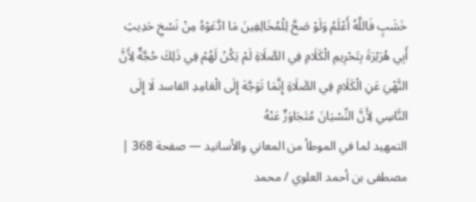خَشَبٍ فَاللَّهُ أَعْلَمُ وَلَوْ صَحَّ لِلْمُخَالِفِينَ مَا ادَّعَوْهُ مِنْ نَسْخِ حَدِيثِ أَبِي هُرَيْرَةَ بِتَحْرِيمِ الْكَلَامِ فِي الصَّلَاةِ لَمْ يَكُنْ لَهُمْ فِي ذَلِكَ حُجَّةٌ لِأَنَّ النَّهْيَ عَنِ الْكَلَامِ فِي الصَّلَاةِ إِنَّمَا تَوَجَّهَ إِلَى الْعَامِدِ القاسد لَا إِلَى النَّاسِي لِأَنَّ النِّسْيَانَ مُتَجَاوَزٌ عَنْهُ
التمهيد لما في الموطأ من المعاني والأسانيد — صفحة 368 | مصطفى بن أحمد العلوي / محمد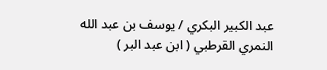عبد الكبير البكري / يوسف بن عبد الله النمري القرطبي ( ابن عبد البر )